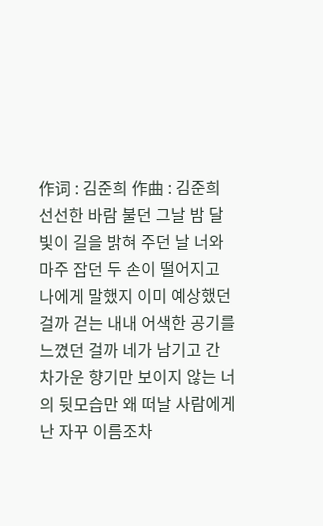作词 : 김준희 作曲 : 김준희 선선한 바람 불던 그날 밤 달빛이 길을 밝혀 주던 날 너와 마주 잡던 두 손이 떨어지고 나에게 말했지 이미 예상했던 걸까 걷는 내내 어색한 공기를 느꼈던 걸까 네가 남기고 간 차가운 향기만 보이지 않는 너의 뒷모습만 왜 떠날 사람에게 난 자꾸 이름조차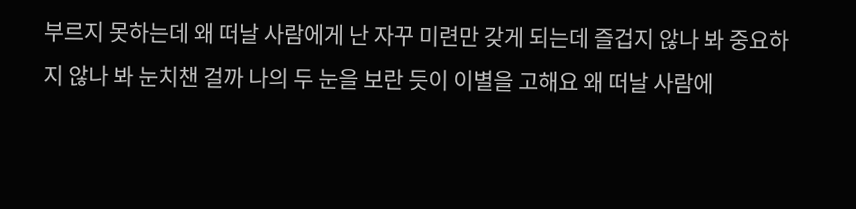부르지 못하는데 왜 떠날 사람에게 난 자꾸 미련만 갖게 되는데 즐겁지 않나 봐 중요하지 않나 봐 눈치챈 걸까 나의 두 눈을 보란 듯이 이별을 고해요 왜 떠날 사람에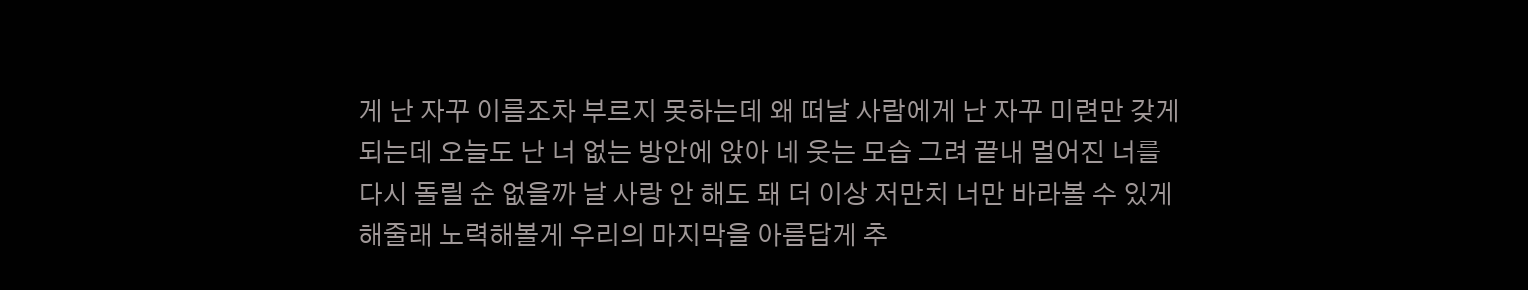게 난 자꾸 이름조차 부르지 못하는데 왜 떠날 사람에게 난 자꾸 미련만 갖게 되는데 오늘도 난 너 없는 방안에 앉아 네 웃는 모습 그려 끝내 멀어진 너를 다시 돌릴 순 없을까 날 사랑 안 해도 돼 더 이상 저만치 너만 바라볼 수 있게 해줄래 노력해볼게 우리의 마지막을 아름답게 추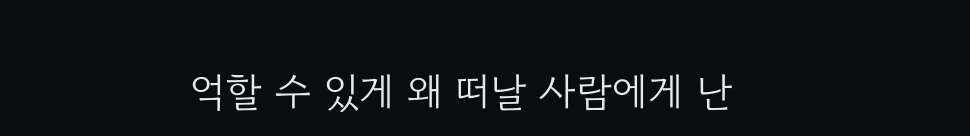억할 수 있게 왜 떠날 사람에게 난